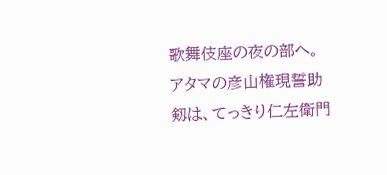歌舞伎座の夜の部へ。アタマの彦山権現誓助剱は、てっきり仁左衛門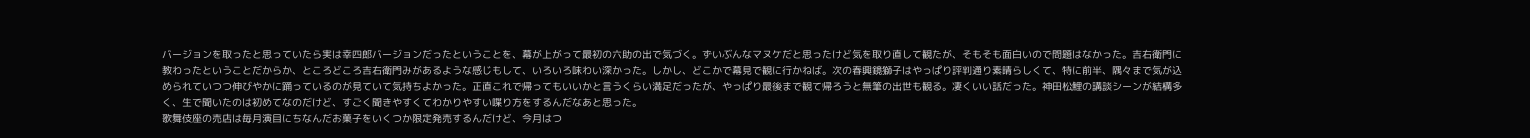バージョンを取ったと思っていたら実は幸四郎バージョンだったということを、幕が上がって最初の六助の出で気づく。ずいぶんなマヌケだと思ったけど気を取り直して観たが、そもそも面白いので問題はなかった。吉右衛門に教わったということだからか、ところどころ吉右衛門みがあるような感じもして、いろいろ味わい深かった。しかし、どこかで幕見で観に行かねば。次の春興鏡獅子はやっぱり評判通り素晴らしくて、特に前半、隅々まで気が込められていつつ伸びやかに踊っているのが見ていて気持ちよかった。正直これで帰ってもいいかと言うくらい満足だったが、やっぱり最後まで観て帰ろうと無筆の出世も観る。凄くいい話だった。神田松鯉の講談シーンが結構多く、生で聞いたのは初めてなのだけど、すごく聞きやすくてわかりやすい喋り方をするんだなあと思った。
歌舞伎座の売店は毎月演目にちなんだお菓子をいくつか限定発売するんだけど、今月はつ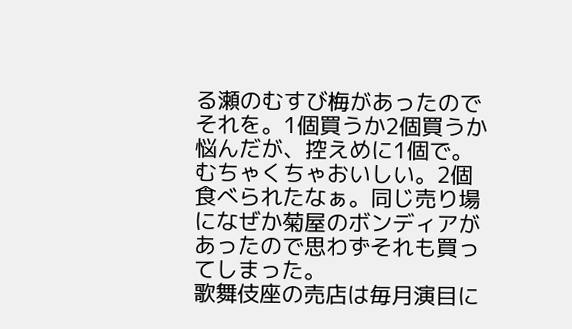る瀬のむすび梅があったのでそれを。1個買うか2個買うか悩んだが、控えめに1個で。むちゃくちゃおいしい。2個食べられたなぁ。同じ売り場になぜか菊屋のボンディアがあったので思わずそれも買ってしまった。
歌舞伎座の売店は毎月演目に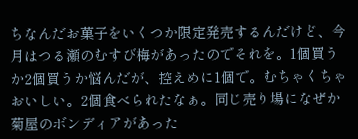ちなんだお菓子をいくつか限定発売するんだけど、今月はつる瀬のむすび梅があったのでそれを。1個買うか2個買うか悩んだが、控えめに1個で。むちゃくちゃおいしい。2個食べられたなぁ。同じ売り場になぜか菊屋のボンディアがあった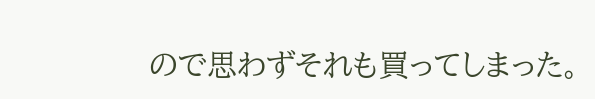ので思わずそれも買ってしまった。